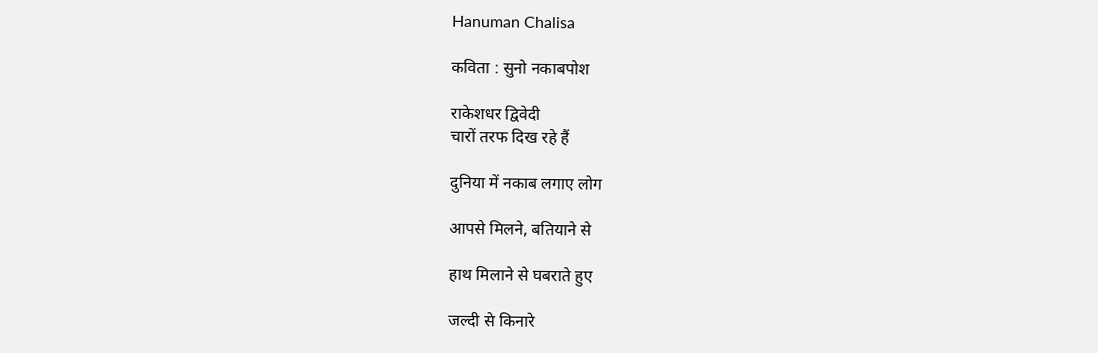Hanuman Chalisa

कविता : सुनो नकाबपोश

राकेशधर द्विवेदी
चारों तरफ दिख रहे हैं

दुनिया में नकाब लगाए लोग

आपसे मिलने, बतियाने से

हाथ मिलाने से घबराते हुए

जल्दी से किनारे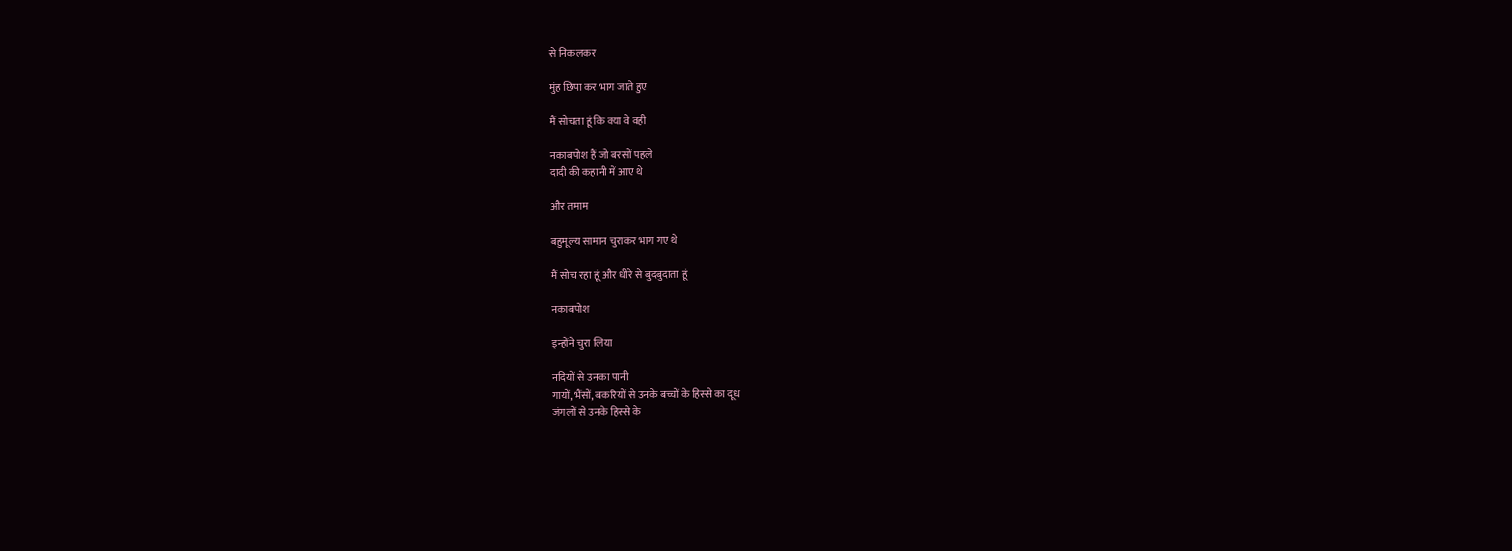से निकलकर

मुंह छिपा कर भाग जाते हुए

मैं सोचता हूं कि क्या वे वही

नकाबपोश हैं जो बरसों पहले
दादी की कहानी में आए थे

और तमाम

बहुमूल्य सामान चुराकर भाग गए थे

मैं सोच रहा हूं और धीरे से बुदबुदाता हूं

नकाबपोश

इन्होंने चुरा लिया

नदियों से उनका पानी
गायों, भैंसों, बकरियों से उनके बच्चों के हिस्से का दूध
जंगलों से उनके हिस्से के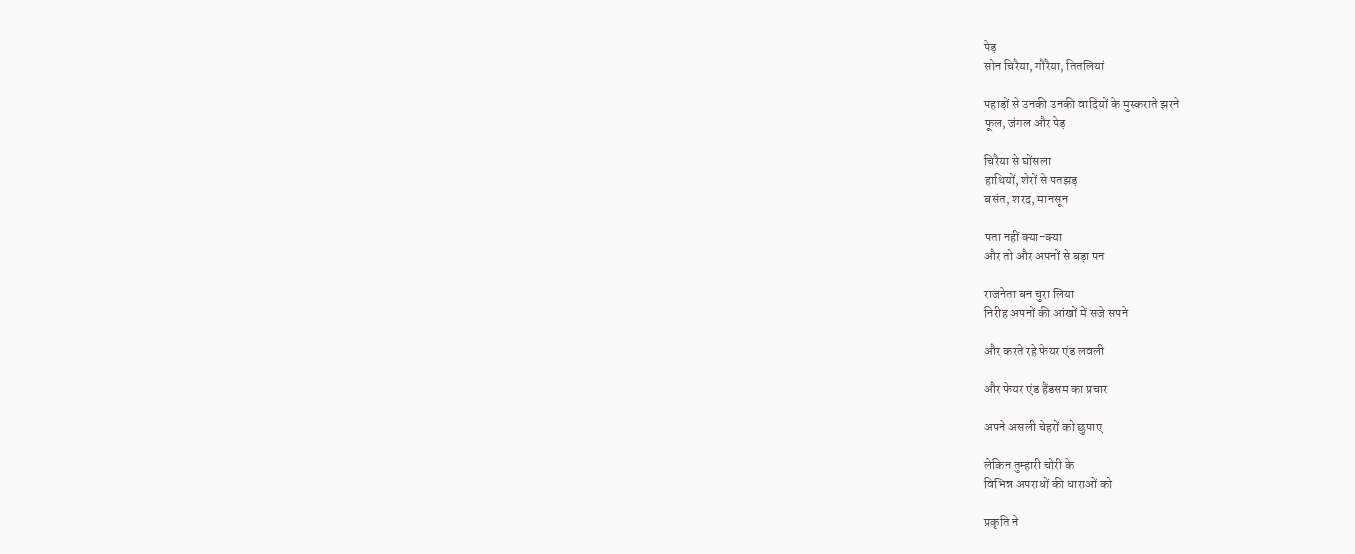पेड़
सोन चिरैया, गौरैया, तितलियां

पहाड़ों से उनकी उनकी वादियों के मुस्कराते झरने
फूल, जंगल और पेड़

चिरैया से घोंसला
हाथियों, शेरों से पतझड़
बसंत, शरद, मानसून

पता नहीं क्या-क्या
और तो और अपनों से बड़ा पन

राजनेता बन चुरा लिया
निरीह अपनों की आंखों में सजे सपने

और करते रहे फेयर एंड लवली

और फेयर एंड हैंडसम का प्रचार

अपने असली चेहरों को छुपाए

लेकिन तुम्हारी चोरी के
विभिन्न अपराधों की धाराओं को

प्रकृति ने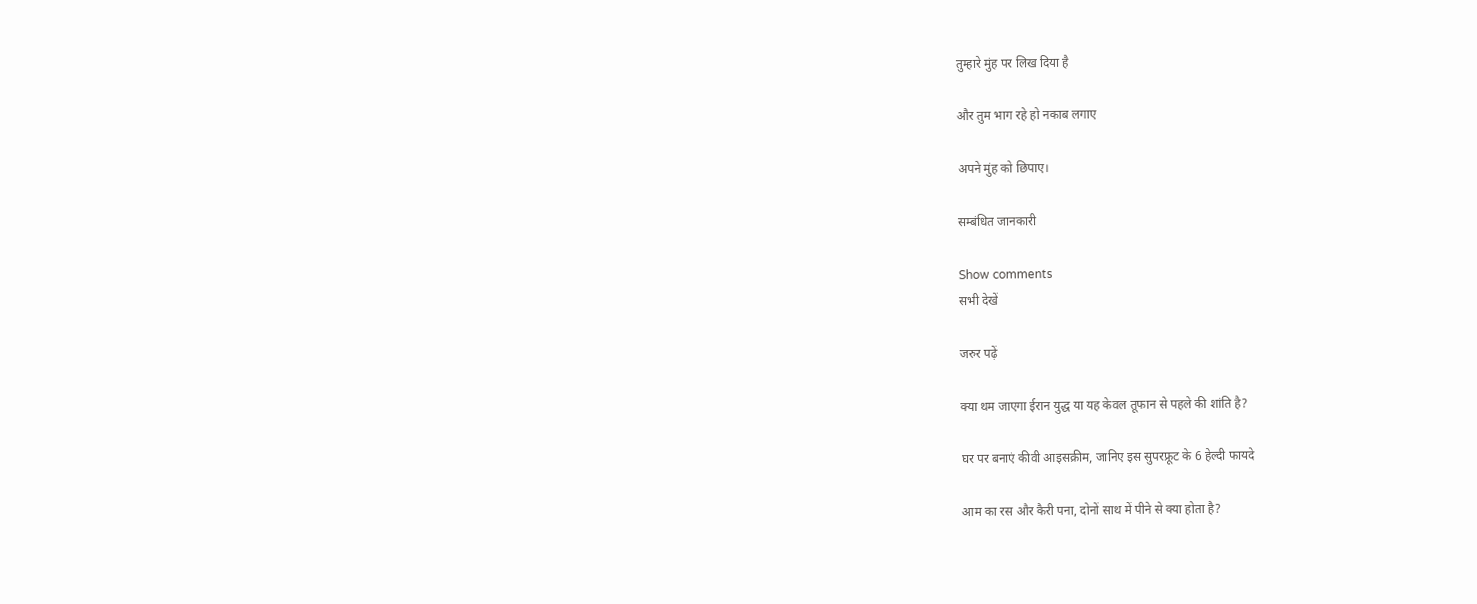तुम्हारे मुंह पर लिख दिया है

और तुम भाग रहे हो नकाब लगाए

अपने मुंह को छिपाए।

सम्बंधित जानकारी

Show comments
सभी देखें

जरुर पढ़ें

क्या थम जाएगा ईरान युद्ध या यह केवल तूफान से पहले की शांति है?

घर पर बनाएं कीवी आइसक्रीम, जानिए इस सुपरफ्रूट के 6 हेल्दी फायदे

आम का रस और कैरी पना, दोनों साथ में पीने से क्या होता है?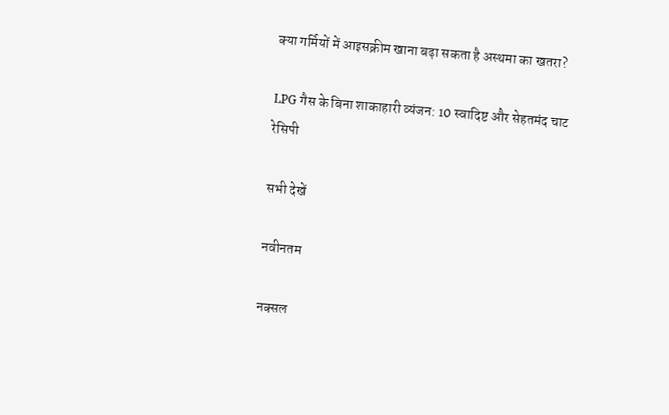क्या गर्मियों में आइसक्रीम खाना बढ़ा सकता है अस्थमा का खतरा?

LPG गैस के बिना शाकाहारी व्यंजन: 10 स्वादिष्ट और सेहतमंद चाट रेसिपी

सभी देखें

नवीनतम

नक्सल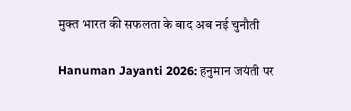मुक्त भारत की सफलता के बाद अब नई चुनौती

Hanuman Jayanti 2026: हनुमान जयंती पर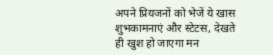अपने प्रियजनों को भेजें ये खास शुभकामनाएं और स्टेटस, देखते ही खुश हो जाएगा मन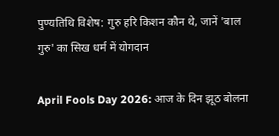पुण्यतिथि विशेष: गुरु हरि किशन कौन थे, जानें 'बाल गुरु' का सिख धर्म में योगदान

April Fools Day 2026: आज के दिन झूठ बोलना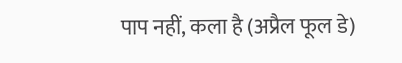पाप नहीं, कला है (अप्रैल फूल डे)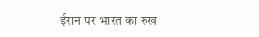ईरान पर भारत का रुख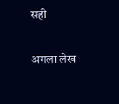सही

अगला लेख